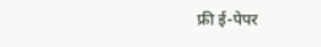फ्री ई-पेपर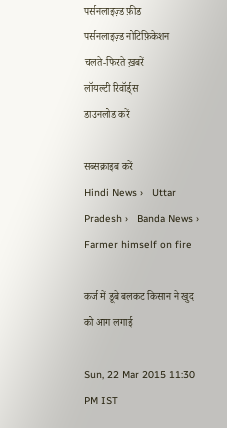पर्सनलाइज़्ड फ़ीड
पर्सनलाइज़्ड नोटिफ़िकेशन
चलते-फिरते ख़बरें
लॉयल्टी रिवॉर्ड्स
डाउनलोड करें

सब्सक्राइब करें
Hindi News ›   Uttar Pradesh ›   Banda News ›   Farmer himself on fire

कर्ज में डूबे बलकट किसान ने खुद को आग लगाई

Sun, 22 Mar 2015 11:30 PM IST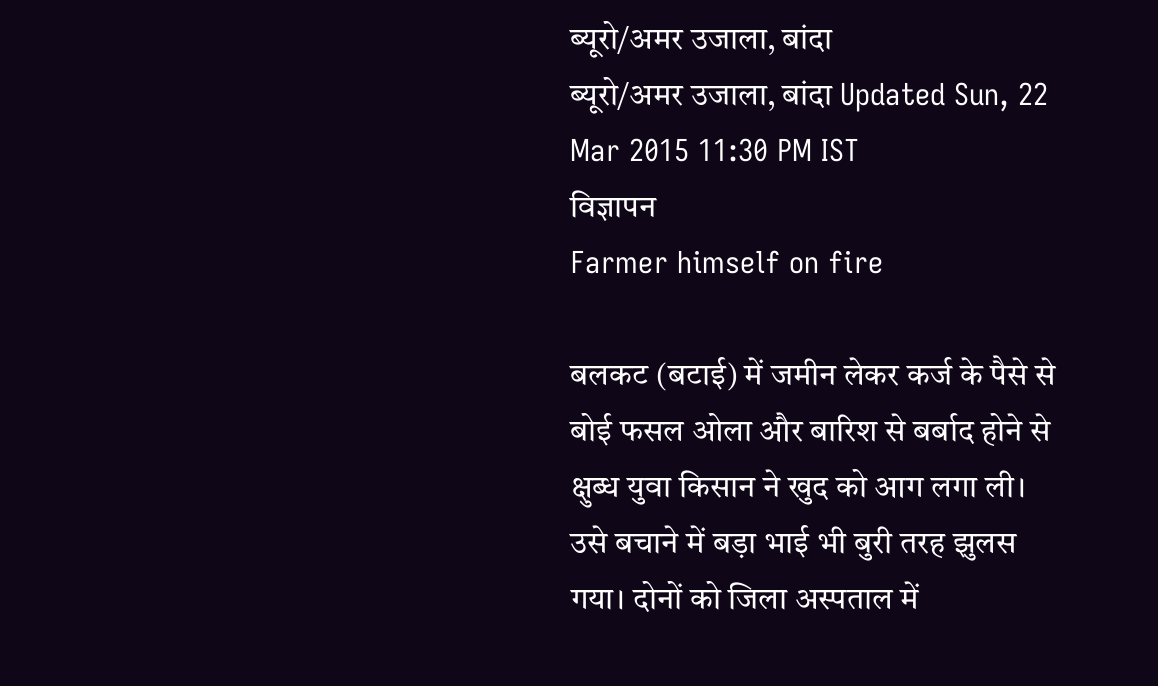ब्यूरो/अमर उजाला, बांदा
ब्यूरो/अमर उजाला, बांदा Updated Sun, 22 Mar 2015 11:30 PM IST
विज्ञापन
Farmer himself on fire

बलकट (बटाई) में जमीन लेकर कर्ज के पैसे से बोई फसल ओला और बारिश से बर्बाद होने से क्षुब्ध युवा किसान ने खुद को आग लगा ली। उसे बचाने में बड़ा भाई भी बुरी तरह झुलस गया। दोनों को जिला अस्पताल में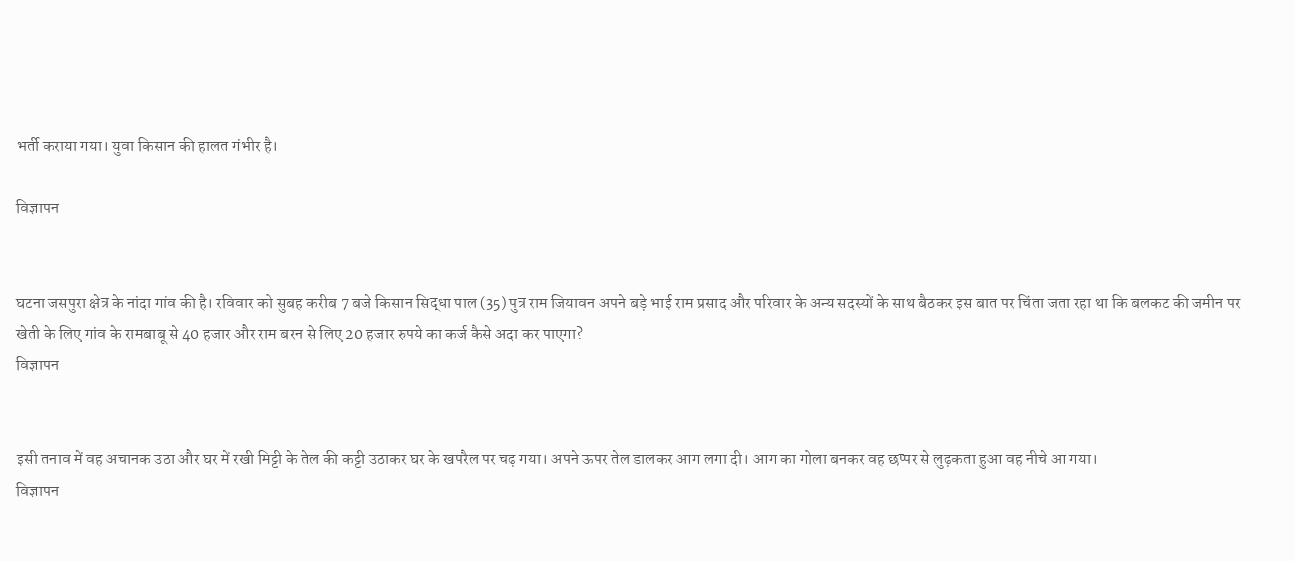भर्ती कराया गया। युवा किसान की हालत गंभीर है।

विज्ञापन


घटना जसपुरा क्षेत्र के नांदा गांव की है। रविवार को सुबह करीब 7 बजे किसान सिद्धा पाल (35) पुत्र राम जियावन अपने बड़े भाई राम प्रसाद और परिवार के अन्य सदस्यों के साथ बैठकर इस बात पर चिंता जता रहा था कि बलकट की जमीन पर खेती के लिए गांव के रामबाबू से 40 हजार और राम बरन से लिए 20 हजार रुपये का कर्ज कैसे अदा कर पाएगा?
विज्ञापन


इसी तनाव में वह अचानक उठा और घर में रखी मिट्टी के तेल की कट्टी उठाकर घर के खपरैल पर चढ़ गया। अपने ऊपर तेल डालकर आग लगा दी। आग का गोला बनकर वह छप्पर से लुढ़कता हुआ वह नीचे आ गया।
विज्ञापन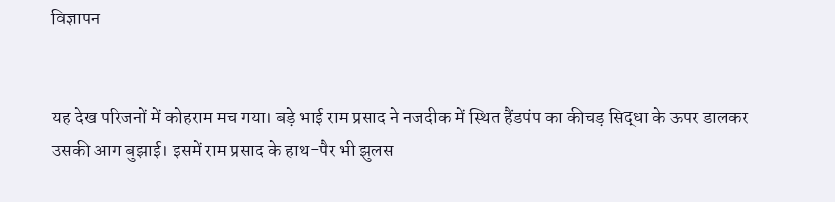विज्ञापन


यह देख परिजनों में कोहराम मच गया। बड़े भाई राम प्रसाद ने नजदीक में स्थित हैंडपंप का कीचड़ सिद्धा के ऊपर डालकर उसकी आग बुझाई। इसमें राम प्रसाद के हाथ-पैर भी झुलस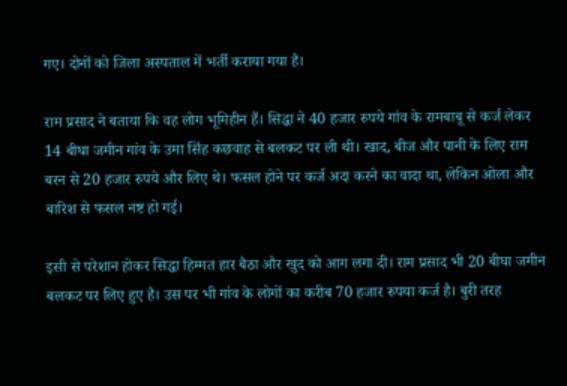गए। दोनों को जिला अस्पताल में भर्ती कराया गया है।

राम प्रसाद ने बताया कि वह लोग भूमिहीन हैं। सिद्धा ने 40 हजार रुपये गांव के रामबाबू से कर्ज लेकर 14 बीघा जमीन गांव के उमा सिंह कछवाह से बलकट पर ली थी। खाद, बीज और पानी के लिए राम बरन से 20 हजार रुपये और लिए थे। फसल होने पर कर्ज अदा करने का वादा था, लेकिन ओला और बारिश से फसल नष्ट हो गई।

इसी से परेशान होकर सिद्धा हिम्मत हार बैठा और खुद को आग लगा दी। राम प्रसाद भी 20 बीघा जमीन बलकट पर लिए हुए है। उस पर भी गांव के लोगों का करीब 70 हजार रुपया कर्ज है। बुरी तरह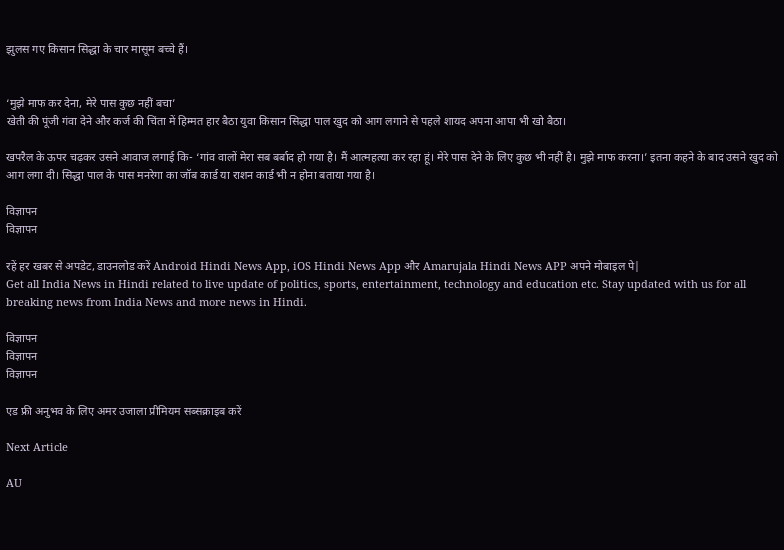झुलस गए किसान सिद्धा के चार मासूम बच्चे हैं।


‘मुझे माफ कर देना, मेरे पास कुछ नहीं बचा’
खेती की पूंजी गंवा देने और कर्ज की चिंता में हिम्मत हार बैठा युवा किसान सिद्धा पाल खुद को आग लगाने से पहले शायद अपना आपा भी खो बैठा।

खपरैल के ऊपर चढ़कर उसने आवाज लगाई कि- ‘गांव वालों मेरा सब बर्बाद हो गया है। मैं आत्महत्या कर रहा हूं। मेरे पास देने के लिए कुछ भी नहीं है। मुझे माफ करना।’ इतना कहने के बाद उसने खुद को आग लगा दी। सिद्धा पाल के पास मनरेगा का जॉब कार्ड या राशन कार्ड भी न होना बताया गया है।

विज्ञापन
विज्ञापन

रहें हर खबर से अपडेट, डाउनलोड करें Android Hindi News App, iOS Hindi News App और Amarujala Hindi News APP अपने मोबाइल पे|
Get all India News in Hindi related to live update of politics, sports, entertainment, technology and education etc. Stay updated with us for all breaking news from India News and more news in Hindi.

विज्ञापन
विज्ञापन
विज्ञापन

एड फ्री अनुभव के लिए अमर उजाला प्रीमियम सब्सक्राइब करें

Next Article

AU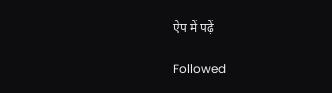ऐप में पढ़ें

Followed